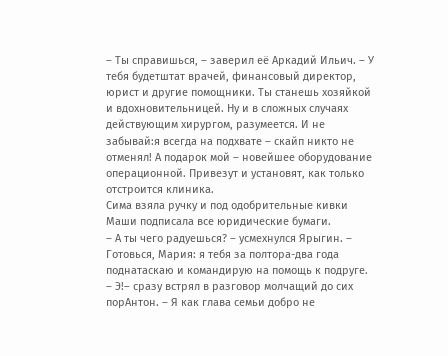– Ты справишься, – заверил её Аркадий Ильич. – У тебя будетштат врачей, финансовый директор, юрист и другие помощники. Ты станешь хозяйкой и вдохновительницей. Ну и в сложных случаях действующим хирургом, разумеется. И не забывай:я всегда на подхвате – скайп никто не отменял! А подарок мой – новейшее оборудование операционной. Привезут и установят, как только отстроится клиника.
Сима взяла ручку и под одобрительные кивки Маши подписала все юридические бумаги.
– А ты чего радуешься? – усмехнулся Ярыгин. – Готовься, Мария: я тебя за полтора-два года поднатаскаю и командирую на помощь к подруге.
– Э!– сразу встрял в разговор молчащий до сих порАнтон. – Я как глава семьи добро не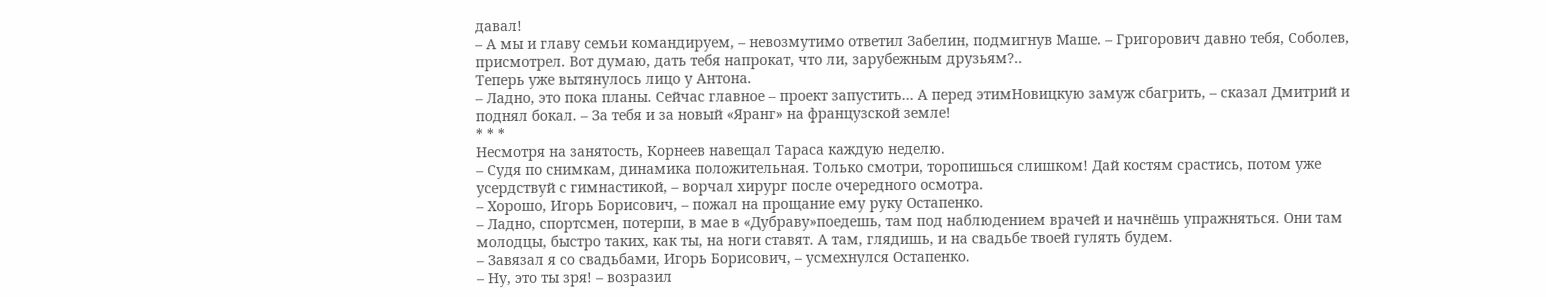давал!
– А мы и главу семьи командируем, – невозмутимо ответил Забелин, подмигнув Маше. – Григорович давно тебя, Соболев, присмотрел. Вот думаю, дать тебя напрокат, что ли, зарубежным друзьям?..
Теперь уже вытянулось лицо у Антона.
– Ладно, это пока планы. Сейчас главное – проект запустить… А перед этимНовицкую замуж сбагрить, – сказал Дмитрий и поднял бокал. – За тебя и за новый «Яранг» на французской земле!
* * *
Несмотря на занятость, Корнеев навещал Тараса каждую неделю.
– Судя по снимкам, динамика положительная. Только смотри, торопишься слишком! Дай костям срастись, потом уже усердствуй с гимнастикой, – ворчал хирург после очередного осмотра.
– Хорошо, Игорь Борисович, – пожал на прощание ему руку Остапенко.
– Ладно, спортсмен, потерпи, в мае в «Дубраву»поедешь, там под наблюдением врачей и начнёшь упражняться. Они там молодцы, быстро таких, как ты, на ноги ставят. А там, глядишь, и на свадьбе твоей гулять будем.
– Завязал я со свадьбами, Игорь Борисович, – усмехнулся Остапенко.
– Ну, это ты зря! – возразил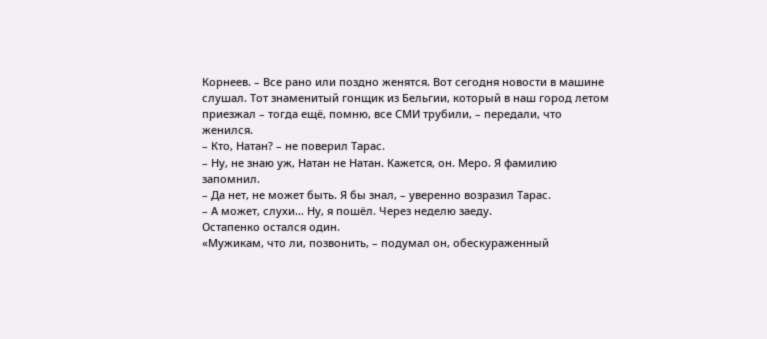Корнеев. – Все рано или поздно женятся. Вот сегодня новости в машине слушал. Тот знаменитый гонщик из Бельгии, который в наш город летом приезжал – тогда ещё, помню, все СМИ трубили, – передали, что женился.
– Кто, Натан? – не поверил Тарас.
– Ну, не знаю уж, Натан не Натан. Кажется, он. Меро. Я фамилию запомнил.
– Да нет, не может быть. Я бы знал, – уверенно возразил Тарас.
– А может, слухи… Ну, я пошёл. Через неделю заеду.
Остапенко остался один.
«Мужикам, что ли, позвонить, – подумал он, обескураженный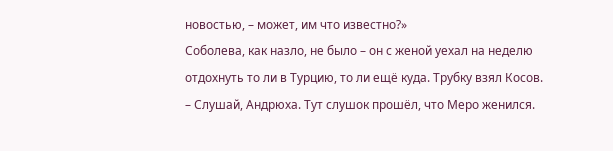новостью, – может, им что известно?»
Соболева, как назло, не было – он с женой уехал на неделю отдохнуть то ли в Турцию, то ли ещё куда. Трубку взял Косов.
– Слушай, Андрюха. Тут слушок прошёл, что Меро женился.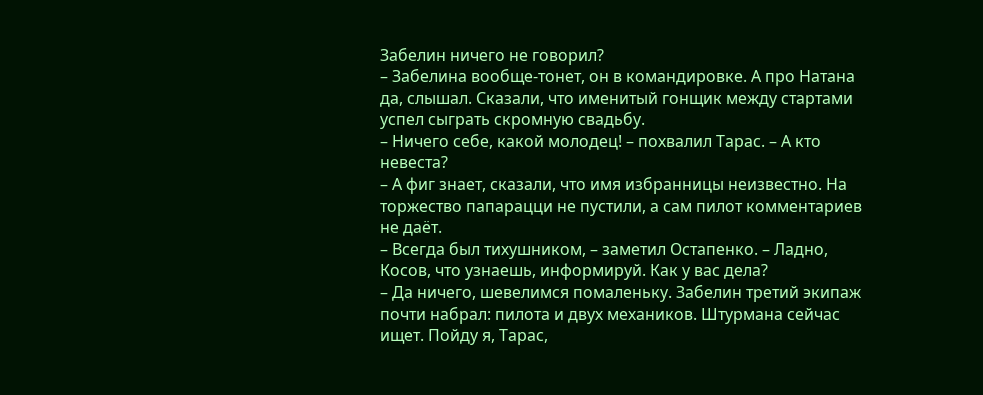Забелин ничего не говорил?
– Забелина вообще-тонет, он в командировке. А про Натана да, слышал. Сказали, что именитый гонщик между стартами успел сыграть скромную свадьбу.
– Ничего себе, какой молодец! – похвалил Тарас. – А кто невеста?
– А фиг знает, сказали, что имя избранницы неизвестно. На торжество папарацци не пустили, а сам пилот комментариев не даёт.
– Всегда был тихушником, – заметил Остапенко. – Ладно, Косов, что узнаешь, информируй. Как у вас дела?
– Да ничего, шевелимся помаленьку. Забелин третий экипаж почти набрал: пилота и двух механиков. Штурмана сейчас ищет. Пойду я, Тарас,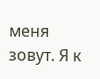меня зовут. Я к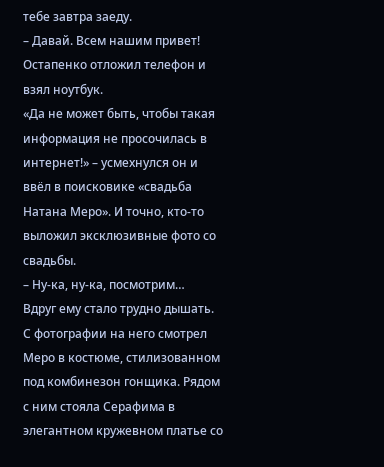тебе завтра заеду.
– Давай. Всем нашим привет!
Остапенко отложил телефон и взял ноутбук.
«Да не может быть, чтобы такая информация не просочилась в интернет!» – усмехнулся он и ввёл в поисковике «свадьба Натана Меро». И точно, кто-то выложил эксклюзивные фото со свадьбы.
– Ну-ка, ну-ка, посмотрим…
Вдруг ему стало трудно дышать. С фотографии на него смотрел Меро в костюме, стилизованном под комбинезон гонщика. Рядом с ним стояла Серафима в элегантном кружевном платье со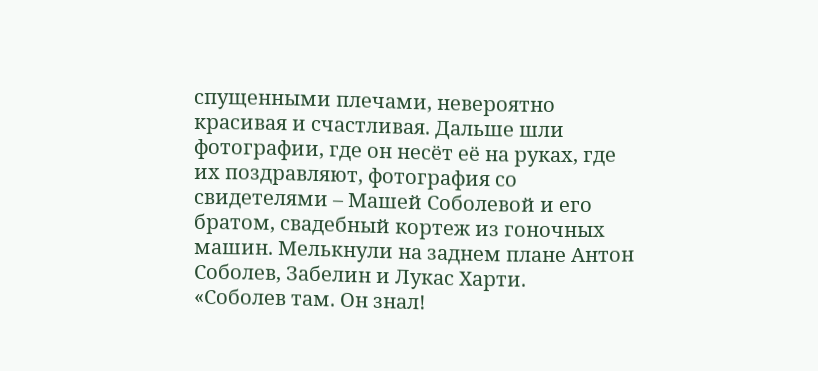спущенными плечами, невероятно красивая и счастливая. Дальше шли фотографии, где он несёт её на руках, где их поздравляют, фотография со свидетелями – Машей Соболевой и его братом, свадебный кортеж из гоночных машин. Мелькнули на заднем плане Антон Соболев, Забелин и Лукас Харти.
«Соболев там. Он знал!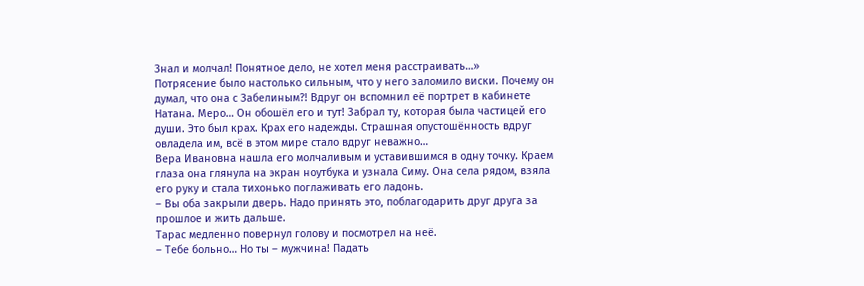Знал и молчал! Понятное дело, не хотел меня расстраивать…»
Потрясение было настолько сильным, что у него заломило виски. Почему он думал, что она с Забелиным?! Вдруг он вспомнил её портрет в кабинете Натана. Меро… Он обошёл его и тут! Забрал ту, которая была частицей его души. Это был крах. Крах его надежды. Страшная опустошённость вдруг овладела им, всё в этом мире стало вдруг неважно…
Вера Ивановна нашла его молчаливым и уставившимся в одну точку. Краем глаза она глянула на экран ноутбука и узнала Симу. Она села рядом, взяла его руку и стала тихонько поглаживать его ладонь.
– Вы оба закрыли дверь. Надо принять это, поблагодарить друг друга за прошлое и жить дальше.
Тарас медленно повернул голову и посмотрел на неё.
– Тебе больно… Но ты – мужчина! Падать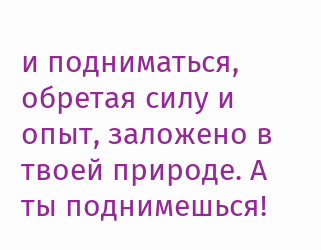и подниматься, обретая силу и опыт, заложено в твоей природе. А ты поднимешься!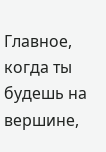Главное, когда ты будешь на вершине,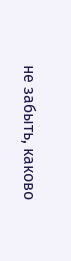не забыть, каково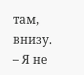там, внизу.
– Я не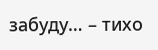забуду… – тихо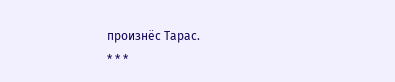произнёс Тарас.
* * *